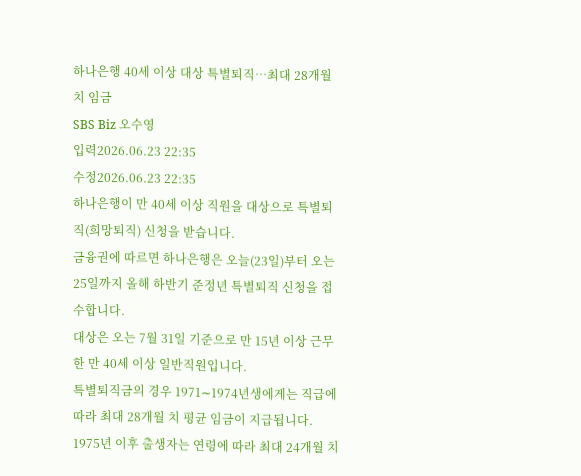하나은행 40세 이상 대상 특별퇴직…최대 28개월치 임금
SBS Biz 오수영
입력2026.06.23 22:35
수정2026.06.23 22:35
하나은행이 만 40세 이상 직원을 대상으로 특별퇴직(희망퇴직) 신청을 받습니다.
금융권에 따르면 하나은행은 오늘(23일)부터 오는 25일까지 올해 하반기 준정년 특별퇴직 신청을 접수합니다.
대상은 오는 7월 31일 기준으로 만 15년 이상 근무한 만 40세 이상 일반직원입니다.
특별퇴직금의 경우 1971∼1974년생에게는 직급에 따라 최대 28개월 치 평균 임금이 지급됩니다.
1975년 이후 출생자는 연령에 따라 최대 24개월 치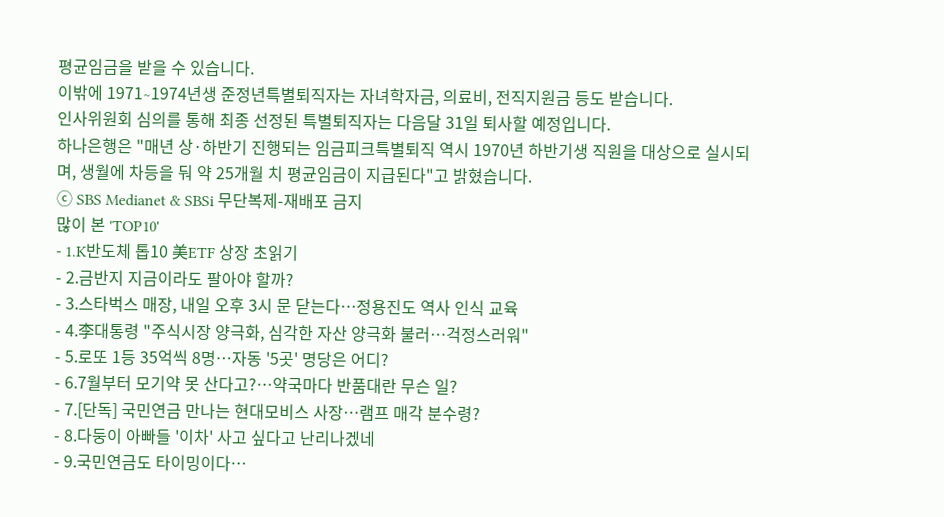평균임금을 받을 수 있습니다.
이밖에 1971∼1974년생 준정년특별퇴직자는 자녀학자금, 의료비, 전직지원금 등도 받습니다.
인사위원회 심의를 통해 최종 선정된 특별퇴직자는 다음달 31일 퇴사할 예정입니다.
하나은행은 "매년 상·하반기 진행되는 임금피크특별퇴직 역시 1970년 하반기생 직원을 대상으로 실시되며, 생월에 차등을 둬 약 25개월 치 평균임금이 지급된다"고 밝혔습니다.
ⓒ SBS Medianet & SBSi 무단복제-재배포 금지
많이 본 'TOP10'
- 1.K반도체 톱10 美ETF 상장 초읽기
- 2.금반지 지금이라도 팔아야 할까?
- 3.스타벅스 매장, 내일 오후 3시 문 닫는다…정용진도 역사 인식 교육
- 4.李대통령 "주식시장 양극화, 심각한 자산 양극화 불러…걱정스러워"
- 5.로또 1등 35억씩 8명…자동 '5곳' 명당은 어디?
- 6.7월부터 모기약 못 산다고?…약국마다 반품대란 무슨 일?
- 7.[단독] 국민연금 만나는 현대모비스 사장…램프 매각 분수령?
- 8.다둥이 아빠들 '이차' 사고 싶다고 난리나겠네
- 9.국민연금도 타이밍이다…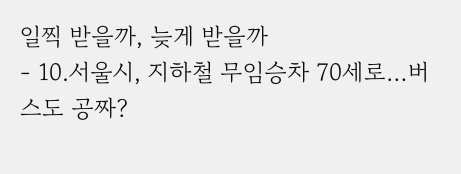일찍 받을까, 늦게 받을까
- 10.서울시, 지하철 무임승차 70세로…버스도 공짜?